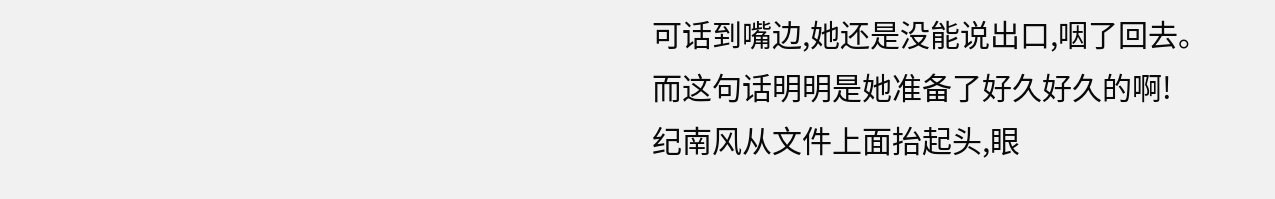可话到嘴边,她还是没能说出口,咽了回去。
而这句话明明是她准备了好久好久的啊!
纪南风从文件上面抬起头,眼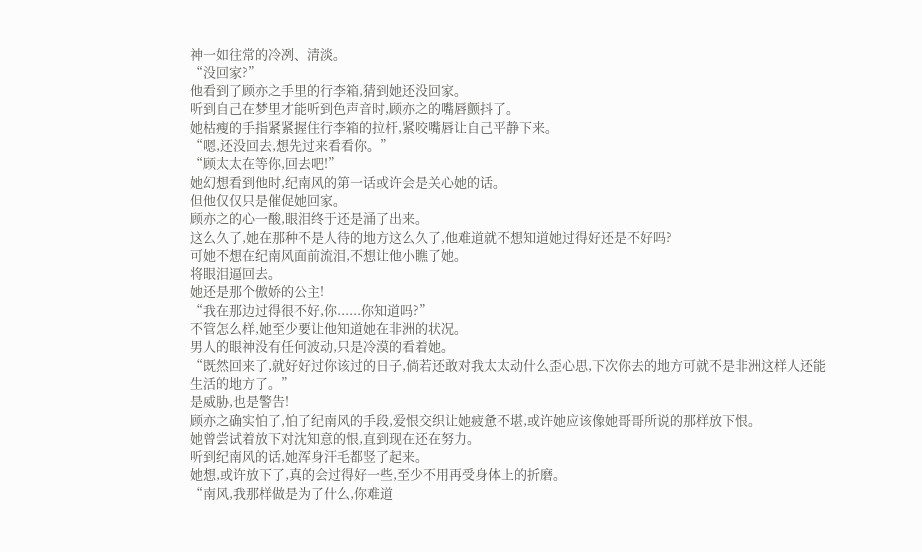神一如往常的冷冽、清淡。
“没回家?”
他看到了顾亦之手里的行李箱,猜到她还没回家。
听到自己在梦里才能听到色声音时,顾亦之的嘴唇颤抖了。
她枯瘦的手指紧紧握住行李箱的拉杆,紧咬嘴唇让自己平静下来。
“嗯,还没回去,想先过来看看你。”
“顾太太在等你,回去吧!”
她幻想看到他时,纪南风的第一话或许会是关心她的话。
但他仅仅只是催促她回家。
顾亦之的心一酸,眼泪终于还是涌了出来。
这么久了,她在那种不是人待的地方这么久了,他难道就不想知道她过得好还是不好吗?
可她不想在纪南风面前流泪,不想让他小瞧了她。
将眼泪逼回去。
她还是那个傲娇的公主!
“我在那边过得很不好,你......你知道吗?”
不管怎么样,她至少要让他知道她在非洲的状况。
男人的眼神没有任何波动,只是冷漠的看着她。
“既然回来了,就好好过你该过的日子,倘若还敢对我太太动什么歪心思,下次你去的地方可就不是非洲这样人还能生活的地方了。”
是威胁,也是警告!
顾亦之确实怕了,怕了纪南风的手段,爱恨交织让她疲惫不堪,或许她应该像她哥哥所说的那样放下恨。
她曾尝试着放下对沈知意的恨,直到现在还在努力。
听到纪南风的话,她浑身汗毛都竖了起来。
她想,或许放下了,真的会过得好一些,至少不用再受身体上的折磨。
“南风,我那样做是为了什么,你难道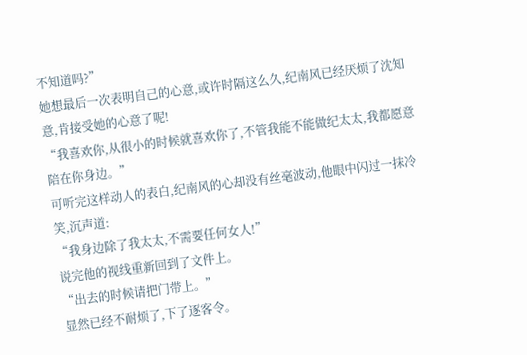不知道吗?”
她想最后一次表明自己的心意,或许时隔这么久,纪南风已经厌烦了沈知意,肯接受她的心意了呢!
“我喜欢你,从很小的时候就喜欢你了,不管我能不能做纪太太,我都愿意陪在你身边。”
可听完这样动人的表白,纪南风的心却没有丝毫波动,他眼中闪过一抹冷笑,沉声道:
“我身边除了我太太,不需要任何女人!”
说完他的视线重新回到了文件上。
“出去的时候请把门带上。”
显然已经不耐烦了,下了逐客令。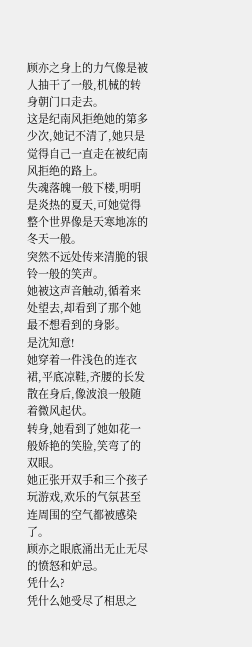顾亦之身上的力气像是被人抽干了一般,机械的转身朝门口走去。
这是纪南风拒绝她的第多少次,她记不清了,她只是觉得自己一直走在被纪南风拒绝的路上。
失魂落魄一般下楼,明明是炎热的夏天,可她觉得整个世界像是天寒地冻的冬天一般。
突然不远处传来清脆的银铃一般的笑声。
她被这声音触动,循着来处望去,却看到了那个她最不想看到的身影。
是沈知意!
她穿着一件浅色的连衣裙,平底凉鞋,齐腰的长发散在身后,像波浪一般随着微风起伏。
转身,她看到了她如花一般娇艳的笑脸,笑弯了的双眼。
她正张开双手和三个孩子玩游戏,欢乐的气氛甚至连周围的空气都被感染了。
顾亦之眼底涌出无止无尽的愤怒和妒忌。
凭什么?
凭什么她受尽了相思之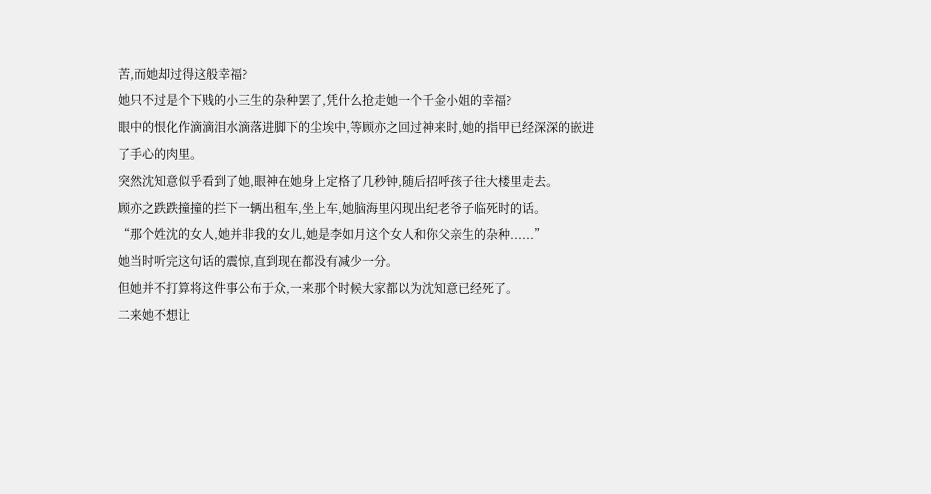苦,而她却过得这般幸福?
她只不过是个下贱的小三生的杂种罢了,凭什么抢走她一个千金小姐的幸福?
眼中的恨化作滴滴泪水滴落进脚下的尘埃中,等顾亦之回过神来时,她的指甲已经深深的嵌进了手心的肉里。
突然沈知意似乎看到了她,眼神在她身上定格了几秒钟,随后招呼孩子往大楼里走去。
顾亦之跌跌撞撞的拦下一辆出租车,坐上车,她脑海里闪现出纪老爷子临死时的话。
“那个姓沈的女人,她并非我的女儿,她是李如月这个女人和你父亲生的杂种......”
她当时听完这句话的震惊,直到现在都没有减少一分。
但她并不打算将这件事公布于众,一来那个时候大家都以为沈知意已经死了。
二来她不想让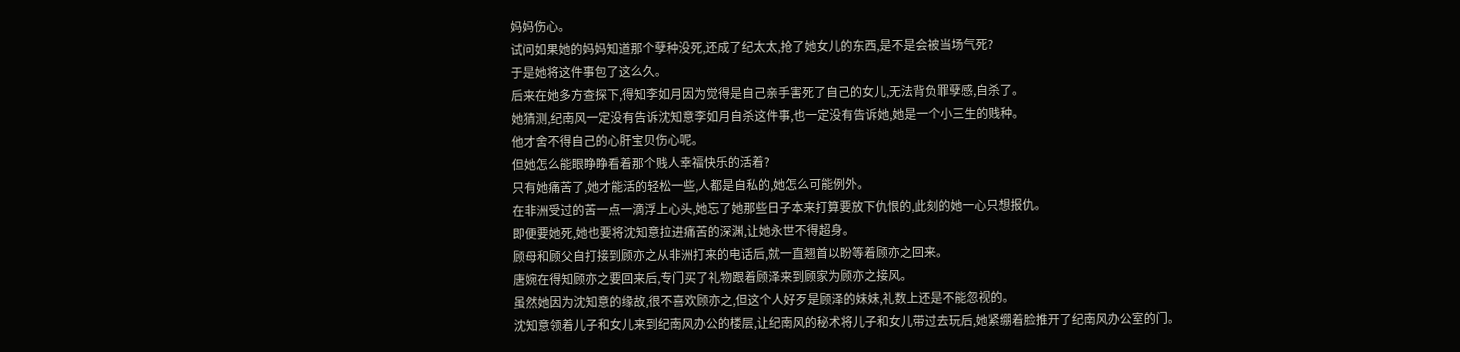妈妈伤心。
试问如果她的妈妈知道那个孽种没死,还成了纪太太,抢了她女儿的东西,是不是会被当场气死?
于是她将这件事包了这么久。
后来在她多方查探下,得知李如月因为觉得是自己亲手害死了自己的女儿,无法背负罪孽感,自杀了。
她猜测,纪南风一定没有告诉沈知意李如月自杀这件事,也一定没有告诉她,她是一个小三生的贱种。
他才舍不得自己的心肝宝贝伤心呢。
但她怎么能眼睁睁看着那个贱人幸福快乐的活着?
只有她痛苦了,她才能活的轻松一些,人都是自私的,她怎么可能例外。
在非洲受过的苦一点一滴浮上心头,她忘了她那些日子本来打算要放下仇恨的,此刻的她一心只想报仇。
即便要她死,她也要将沈知意拉进痛苦的深渊,让她永世不得超身。
顾母和顾父自打接到顾亦之从非洲打来的电话后,就一直翘首以盼等着顾亦之回来。
唐婉在得知顾亦之要回来后,专门买了礼物跟着顾泽来到顾家为顾亦之接风。
虽然她因为沈知意的缘故,很不喜欢顾亦之,但这个人好歹是顾泽的妹妹,礼数上还是不能忽视的。
沈知意领着儿子和女儿来到纪南风办公的楼层,让纪南风的秘术将儿子和女儿带过去玩后,她紧绷着脸推开了纪南风办公室的门。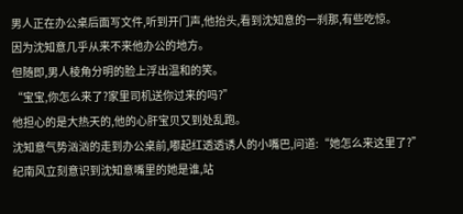男人正在办公桌后面写文件,听到开门声,他抬头,看到沈知意的一刹那,有些吃惊。
因为沈知意几乎从来不来他办公的地方。
但随即,男人棱角分明的脸上浮出温和的笑。
“宝宝,你怎么来了?家里司机送你过来的吗?”
他担心的是大热天的,他的心肝宝贝又到处乱跑。
沈知意气势汹汹的走到办公桌前,嘟起红透透诱人的小嘴巴,问道:“她怎么来这里了?”
纪南风立刻意识到沈知意嘴里的她是谁,站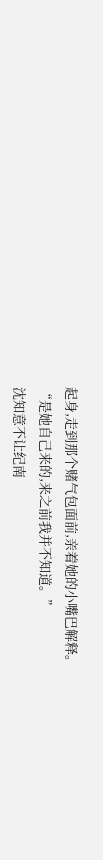起身,走到那个赌气包面前,亲着她的小嘴巴解释。
“是她自己来的,来之前我并不知道。”
沈知意不让纪南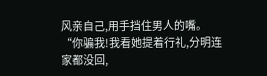风亲自己,用手挡住男人的嘴。
“你骗我!我看她提着行礼,分明连家都没回,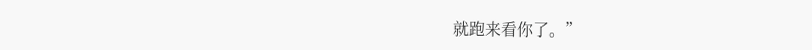就跑来看你了。”